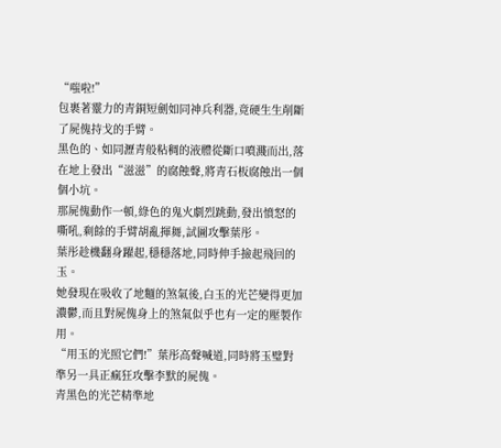“嗤啦!”
包裹著靈力的青銅短劍如同神兵利器,竟硬生生削斷了屍傀持戈的手臂。
黑色的、如同瀝青般粘稠的液體從斷口噴濺而出,落在地上發出“滋滋”的腐蝕聲,將青石板腐蝕出一個個小坑。
那屍傀動作一頓,綠色的鬼火劇烈跳動,發出憤怒的嘶吼,剩餘的手臂胡亂揮舞,試圖攻擊葉彤。
葉彤趁機翻身躍起,穩穩落地,同時伸手撿起飛回的玉。
她發現在吸收了地麵的煞氣後,白玉的光芒變得更加濃鬱,而且對屍傀身上的煞氣似乎也有一定的壓製作用。
“用玉的光照它們!”葉彤高聲喊道,同時將玉璧對準另一具正瘋狂攻擊李默的屍傀。
青黑色的光芒精準地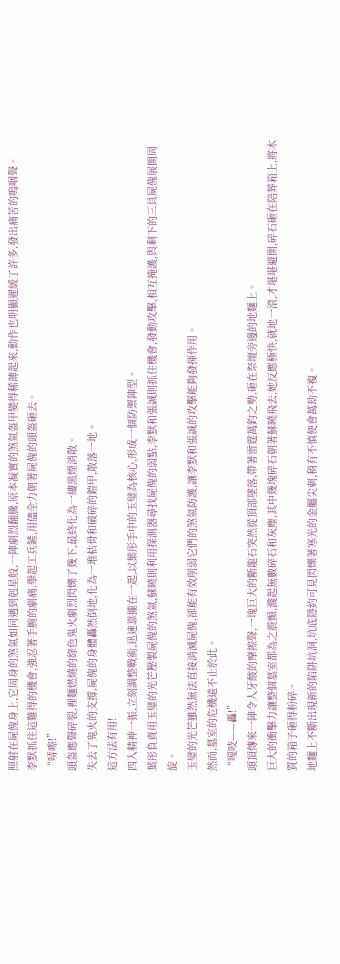照射在屍傀身上,它周身的煞氣如同遇到剋星般,一陣劇烈翻騰,原本凝實的煞氣盔甲變得稀薄起來,動作也明顯遲緩了許多,發出痛苦的嗚咽聲。
李默抓住這難得的機會,強忍著手腕的劇痛,舉起工兵鏟,用儘全力朝著屍傀的頭盔砸去。
“哢嚓!”
頭盔應聲碎裂,裡麵燃燒的綠色鬼火劇烈閃爍了幾下,最終化為一縷黑煙消散。
失去了鬼火的支撐,屍傀的身體轟然倒地,化為一堆枯骨和破碎的鎧甲,散落一地。
這方法有用!
四人精神一振,立刻調整戰術,迅速靠攏在一起,以葉彤手中的玉璧為核心,形成一個防禦陣型。
葉彤負責用玉璧的光芒壓製屍傀的煞氣,蘇曉則利用探測器尋找屍傀的弱點,李默和張誠則抓住機會,發動攻擊,相互掩護,與剩下的三具屍傀展開周旋。
玉璧的光芒雖然無法直接消滅屍傀,卻能有效削弱它們的煞氣防護,讓李默和張誠的攻擊能夠發揮作用。
然而,墓室的危機遠不止於此。
“嘎吱——轟!”
頭頂傳來一陣令人牙酸的摩擦聲,一塊巨大的斷龍石突然從頂部墜落,帶著雷霆萬鈞之勢,砸在祭壇旁邊的地麵上。
巨大的衝擊力讓整個墓室都為之震顫,濺起無數碎石和灰塵,其中幾塊碎石朝著蘇曉飛去,她反應極快,就地一滾,才堪堪避開,碎石砸在陪葬箱上,將木質的箱子砸得粉碎。
地麵上不斷出現新的陷阱坑洞,坑底隱約可見閃爍著寒光的金屬尖刺,稍有不慎便會萬劫不複。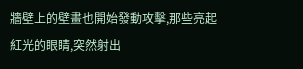牆壁上的壁畫也開始發動攻擊,那些亮起紅光的眼睛,突然射出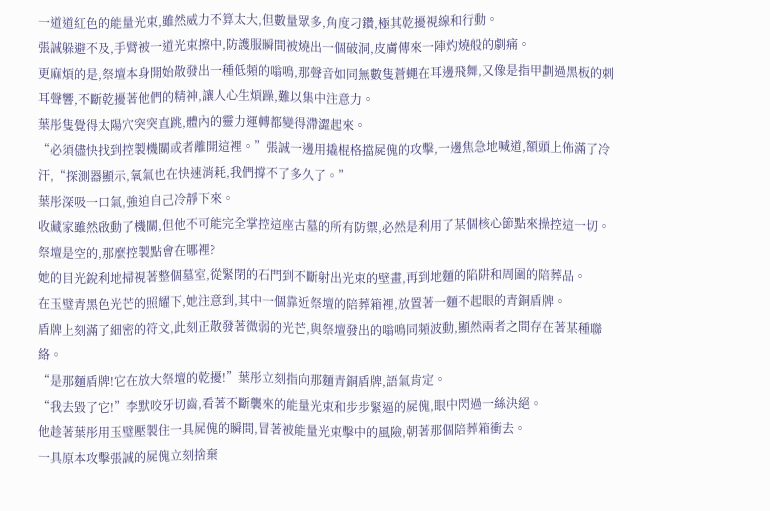一道道紅色的能量光束,雖然威力不算太大,但數量眾多,角度刁鑽,極其乾擾視線和行動。
張誠躲避不及,手臂被一道光束擦中,防護服瞬間被燒出一個破洞,皮膚傳來一陣灼燒般的劇痛。
更麻煩的是,祭壇本身開始散發出一種低頻的嗡鳴,那聲音如同無數隻蒼蠅在耳邊飛舞,又像是指甲劃過黑板的刺耳聲響,不斷乾擾著他們的精神,讓人心生煩躁,難以集中注意力。
葉彤隻覺得太陽穴突突直跳,體內的靈力運轉都變得滯澀起來。
“必須儘快找到控製機關或者離開這裡。”張誠一邊用撬棍格擋屍傀的攻擊,一邊焦急地喊道,額頭上佈滿了冷汗,“探測器顯示,氧氣也在快速消耗,我們撐不了多久了。”
葉彤深吸一口氣,強迫自己冷靜下來。
收藏家雖然啟動了機關,但他不可能完全掌控這座古墓的所有防禦,必然是利用了某個核心節點來操控這一切。
祭壇是空的,那麼控製點會在哪裡?
她的目光銳利地掃視著整個墓室,從緊閉的石門到不斷射出光束的壁畫,再到地麵的陷阱和周圍的陪葬品。
在玉璧青黑色光芒的照耀下,她注意到,其中一個靠近祭壇的陪葬箱裡,放置著一麵不起眼的青銅盾牌。
盾牌上刻滿了細密的符文,此刻正散發著微弱的光芒,與祭壇發出的嗡鳴同頻波動,顯然兩者之間存在著某種聯絡。
“是那麵盾牌!它在放大祭壇的乾擾!”葉彤立刻指向那麵青銅盾牌,語氣肯定。
“我去毀了它!”李默咬牙切齒,看著不斷襲來的能量光束和步步緊逼的屍傀,眼中閃過一絲決絕。
他趁著葉彤用玉璧壓製住一具屍傀的瞬間,冒著被能量光束擊中的風險,朝著那個陪葬箱衝去。
一具原本攻擊張誠的屍傀立刻捨棄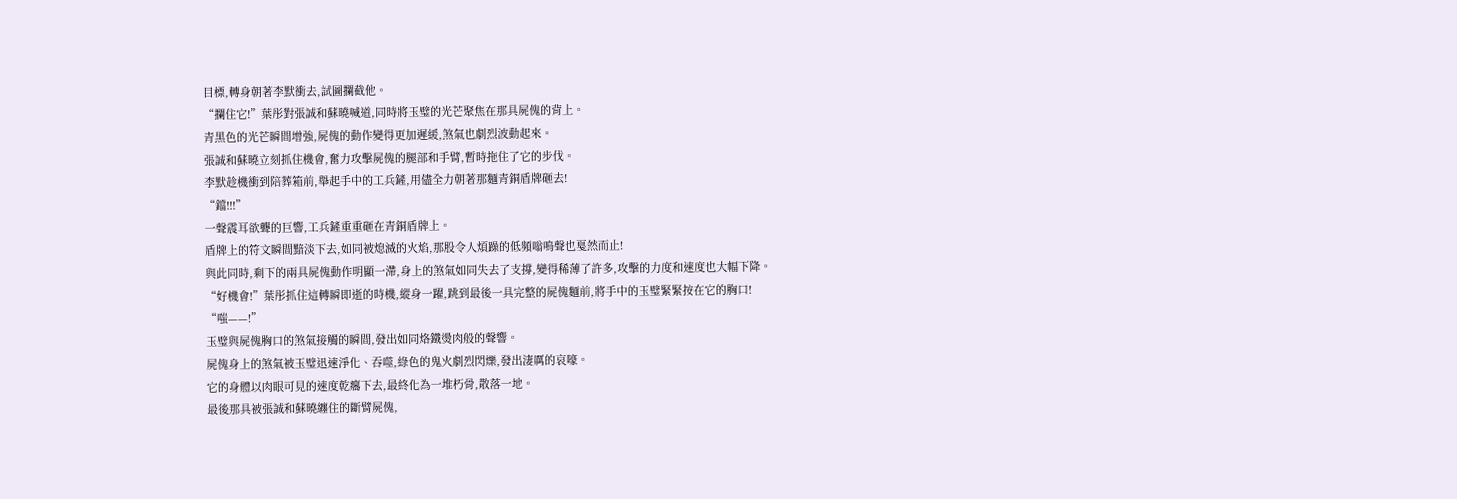目標,轉身朝著李默衝去,試圖攔截他。
“攔住它!”葉彤對張誠和蘇曉喊道,同時將玉璧的光芒聚焦在那具屍傀的背上。
青黑色的光芒瞬間增強,屍傀的動作變得更加遲緩,煞氣也劇烈波動起來。
張誠和蘇曉立刻抓住機會,奮力攻擊屍傀的腿部和手臂,暫時拖住了它的步伐。
李默趁機衝到陪葬箱前,舉起手中的工兵鏟,用儘全力朝著那麵青銅盾牌砸去!
“鐺!!!”
一聲震耳欲聾的巨響,工兵鏟重重砸在青銅盾牌上。
盾牌上的符文瞬間黯淡下去,如同被熄滅的火焰,那股令人煩躁的低頻嗡鳴聲也戛然而止!
與此同時,剩下的兩具屍傀動作明顯一滯,身上的煞氣如同失去了支撐,變得稀薄了許多,攻擊的力度和速度也大幅下降。
“好機會!”葉彤抓住這轉瞬即逝的時機,縱身一躍,跳到最後一具完整的屍傀麵前,將手中的玉璧緊緊按在它的胸口!
“嗤——!”
玉璧與屍傀胸口的煞氣接觸的瞬間,發出如同烙鐵燙肉般的聲響。
屍傀身上的煞氣被玉璧迅速淨化、吞噬,綠色的鬼火劇烈閃爍,發出淒厲的哀嚎。
它的身體以肉眼可見的速度乾癟下去,最終化為一堆朽骨,散落一地。
最後那具被張誠和蘇曉纏住的斷臂屍傀,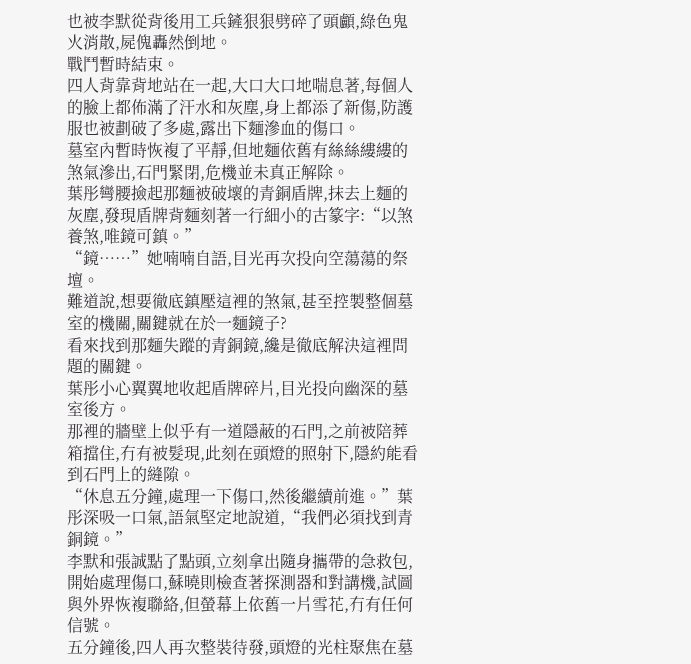也被李默從背後用工兵鏟狠狠劈碎了頭顱,綠色鬼火消散,屍傀轟然倒地。
戰鬥暫時結束。
四人背靠背地站在一起,大口大口地喘息著,每個人的臉上都佈滿了汗水和灰塵,身上都添了新傷,防護服也被劃破了多處,露出下麵滲血的傷口。
墓室內暫時恢複了平靜,但地麵依舊有絲絲縷縷的煞氣滲出,石門緊閉,危機並未真正解除。
葉彤彎腰撿起那麵被破壞的青銅盾牌,抹去上麵的灰塵,發現盾牌背麵刻著一行細小的古篆字:“以煞養煞,唯鏡可鎮。”
“鏡……”她喃喃自語,目光再次投向空蕩蕩的祭壇。
難道說,想要徹底鎮壓這裡的煞氣,甚至控製整個墓室的機關,關鍵就在於一麵鏡子?
看來找到那麵失蹤的青銅鏡,纔是徹底解決這裡問題的關鍵。
葉彤小心翼翼地收起盾牌碎片,目光投向幽深的墓室後方。
那裡的牆壁上似乎有一道隱蔽的石門,之前被陪葬箱擋住,冇有被髮現,此刻在頭燈的照射下,隱約能看到石門上的縫隙。
“休息五分鐘,處理一下傷口,然後繼續前進。”葉彤深吸一口氣,語氣堅定地說道,“我們必須找到青銅鏡。”
李默和張誠點了點頭,立刻拿出隨身攜帶的急救包,開始處理傷口,蘇曉則檢查著探測器和對講機,試圖與外界恢複聯絡,但螢幕上依舊一片雪花,冇有任何信號。
五分鐘後,四人再次整裝待發,頭燈的光柱聚焦在墓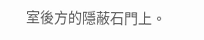室後方的隱蔽石門上。